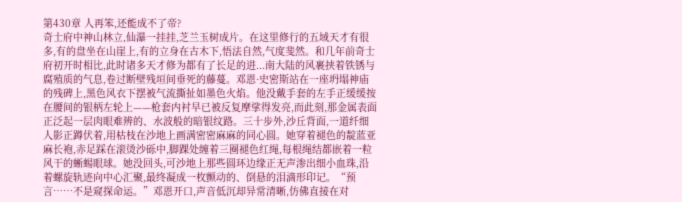第430章 人再笨,还能成不了帝?
奇士府中神山林立,仙瀑一挂挂,芝兰玉树成片。在这里修行的五域天才有很多,有的盘坐在山崖上,有的立身在古木下,悟法自然,气度斐然。和几年前奇士府初开时相比,此时诸多天才修为都有了长足的进...南大陆的风裹挟着铁锈与腐殖质的气息,卷过断壁残垣间垂死的藤蔓。邓恩·史密斯站在一座坍塌神庙的残碑上,黑色风衣下摆被气流撕扯如墨色火焰。他没戴手套的左手正缓缓按在腰间的银柄左轮上——枪套内衬早已被反复摩挲得发亮,而此刻,那金属表面正泛起一层肉眼难辨的、水波般的暗银纹路。三十步外,沙丘背面,一道纤细人影正蹲伏着,用枯枝在沙地上画满密密麻麻的同心圆。她穿着褪色的靛蓝亚麻长袍,赤足踩在滚烫沙砾中,脚踝处缠着三圈褪色红绳,每根绳结都嵌着一粒风干的蜥蜴眼球。她没回头,可沙地上那些圆环边缘正无声渗出细小血珠,沿着螺旋轨迹向中心汇聚,最终凝成一枚颤动的、倒悬的泪滴形印记。“预言……不是窥探命运。”邓恩开口,声音低沉却异常清晰,仿佛直接在对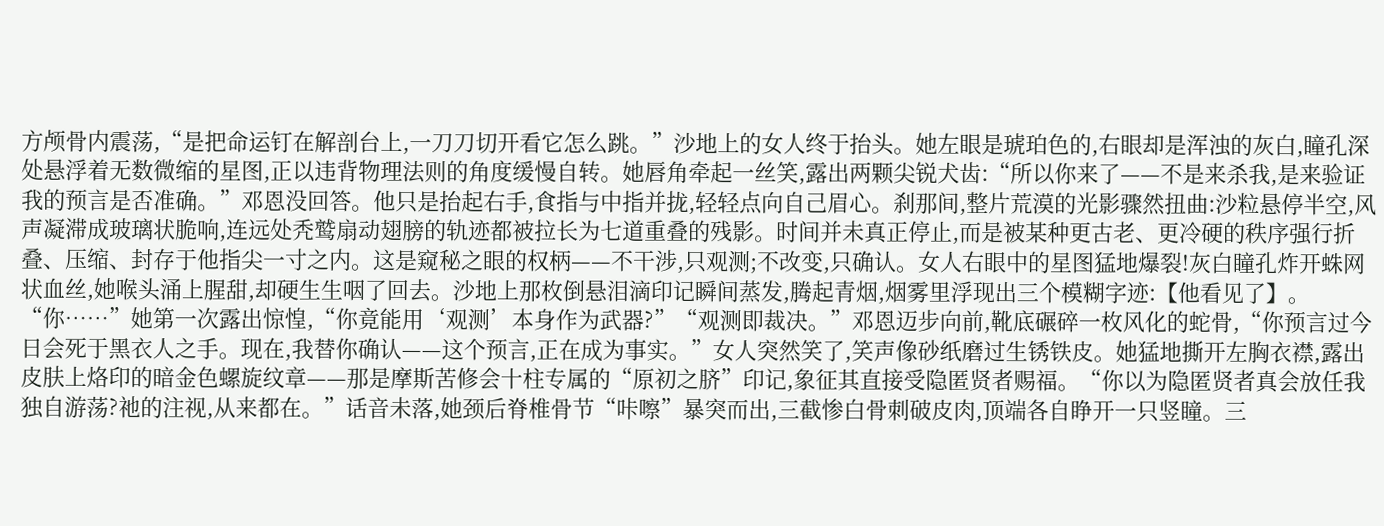方颅骨内震荡,“是把命运钉在解剖台上,一刀刀切开看它怎么跳。”沙地上的女人终于抬头。她左眼是琥珀色的,右眼却是浑浊的灰白,瞳孔深处悬浮着无数微缩的星图,正以违背物理法则的角度缓慢自转。她唇角牵起一丝笑,露出两颗尖锐犬齿:“所以你来了——不是来杀我,是来验证我的预言是否准确。”邓恩没回答。他只是抬起右手,食指与中指并拢,轻轻点向自己眉心。刹那间,整片荒漠的光影骤然扭曲:沙粒悬停半空,风声凝滞成玻璃状脆响,连远处秃鹫扇动翅膀的轨迹都被拉长为七道重叠的残影。时间并未真正停止,而是被某种更古老、更冷硬的秩序强行折叠、压缩、封存于他指尖一寸之内。这是窥秘之眼的权柄——不干涉,只观测;不改变,只确认。女人右眼中的星图猛地爆裂!灰白瞳孔炸开蛛网状血丝,她喉头涌上腥甜,却硬生生咽了回去。沙地上那枚倒悬泪滴印记瞬间蒸发,腾起青烟,烟雾里浮现出三个模糊字迹:【他看见了】。“你……”她第一次露出惊惶,“你竟能用‘观测’本身作为武器?”“观测即裁决。”邓恩迈步向前,靴底碾碎一枚风化的蛇骨,“你预言过今日会死于黑衣人之手。现在,我替你确认——这个预言,正在成为事实。”女人突然笑了,笑声像砂纸磨过生锈铁皮。她猛地撕开左胸衣襟,露出皮肤上烙印的暗金色螺旋纹章——那是摩斯苦修会十柱专属的“原初之脐”印记,象征其直接受隐匿贤者赐福。“你以为隐匿贤者真会放任我独自游荡?祂的注视,从来都在。”话音未落,她颈后脊椎骨节“咔嚓”暴突而出,三截惨白骨刺破皮肉,顶端各自睁开一只竖瞳。三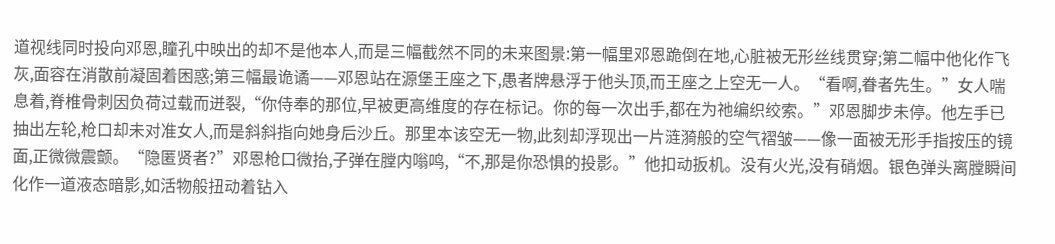道视线同时投向邓恩,瞳孔中映出的却不是他本人,而是三幅截然不同的未来图景:第一幅里邓恩跪倒在地,心脏被无形丝线贯穿;第二幅中他化作飞灰,面容在消散前凝固着困惑;第三幅最诡谲——邓恩站在源堡王座之下,愚者牌悬浮于他头顶,而王座之上空无一人。“看啊,眷者先生。”女人喘息着,脊椎骨刺因负荷过载而迸裂,“你侍奉的那位,早被更高维度的存在标记。你的每一次出手,都在为祂编织绞索。”邓恩脚步未停。他左手已抽出左轮,枪口却未对准女人,而是斜斜指向她身后沙丘。那里本该空无一物,此刻却浮现出一片涟漪般的空气褶皱——像一面被无形手指按压的镜面,正微微震颤。“隐匿贤者?”邓恩枪口微抬,子弹在膛内嗡鸣,“不,那是你恐惧的投影。”他扣动扳机。没有火光,没有硝烟。银色弹头离膛瞬间化作一道液态暗影,如活物般扭动着钻入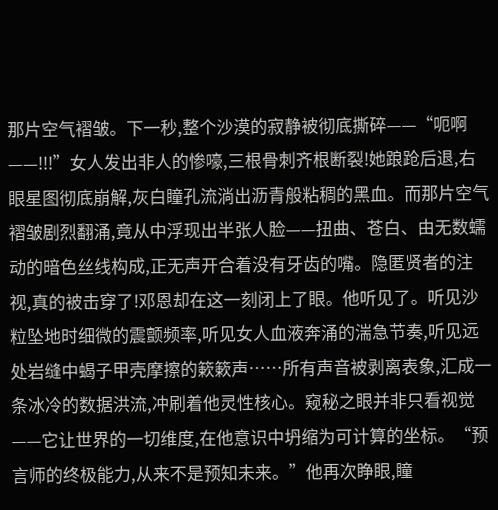那片空气褶皱。下一秒,整个沙漠的寂静被彻底撕碎——“呃啊——!!!”女人发出非人的惨嚎,三根骨刺齐根断裂!她踉跄后退,右眼星图彻底崩解,灰白瞳孔流淌出沥青般粘稠的黑血。而那片空气褶皱剧烈翻涌,竟从中浮现出半张人脸——扭曲、苍白、由无数蠕动的暗色丝线构成,正无声开合着没有牙齿的嘴。隐匿贤者的注视,真的被击穿了!邓恩却在这一刻闭上了眼。他听见了。听见沙粒坠地时细微的震颤频率,听见女人血液奔涌的湍急节奏,听见远处岩缝中蝎子甲壳摩擦的簌簌声……所有声音被剥离表象,汇成一条冰冷的数据洪流,冲刷着他灵性核心。窥秘之眼并非只看视觉——它让世界的一切维度,在他意识中坍缩为可计算的坐标。“预言师的终极能力,从来不是预知未来。”他再次睁眼,瞳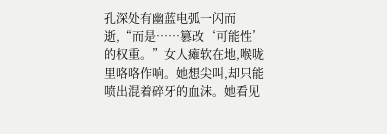孔深处有幽蓝电弧一闪而逝,“而是……篡改‘可能性’的权重。”女人瘫软在地,喉咙里咯咯作响。她想尖叫,却只能喷出混着碎牙的血沫。她看见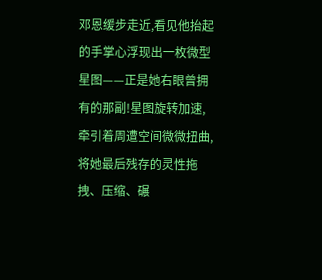邓恩缓步走近,看见他抬起的手掌心浮现出一枚微型星图——正是她右眼曾拥有的那副!星图旋转加速,牵引着周遭空间微微扭曲,将她最后残存的灵性拖拽、压缩、碾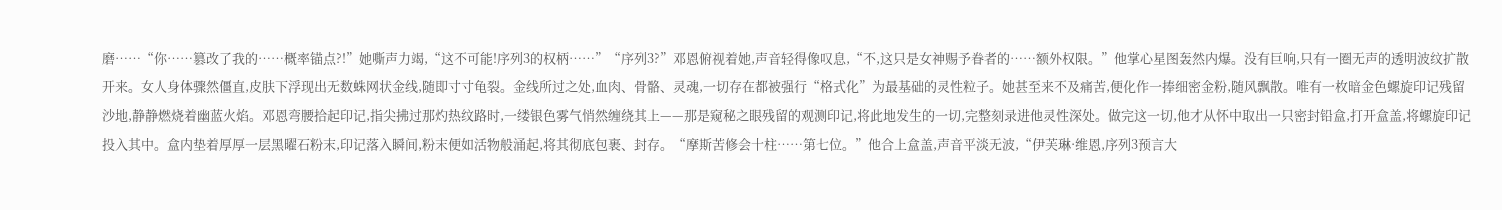磨……“你……篡改了我的……概率锚点?!”她嘶声力竭,“这不可能!序列3的权柄……”“序列3?”邓恩俯视着她,声音轻得像叹息,“不,这只是女神赐予眷者的……额外权限。”他掌心星图轰然内爆。没有巨响,只有一圈无声的透明波纹扩散开来。女人身体骤然僵直,皮肤下浮现出无数蛛网状金线,随即寸寸龟裂。金线所过之处,血肉、骨骼、灵魂,一切存在都被强行“格式化”为最基础的灵性粒子。她甚至来不及痛苦,便化作一捧细密金粉,随风飘散。唯有一枚暗金色螺旋印记残留沙地,静静燃烧着幽蓝火焰。邓恩弯腰拾起印记,指尖拂过那灼热纹路时,一缕银色雾气悄然缠绕其上——那是窥秘之眼残留的观测印记,将此地发生的一切,完整刻录进他灵性深处。做完这一切,他才从怀中取出一只密封铅盒,打开盒盖,将螺旋印记投入其中。盒内垫着厚厚一层黑曜石粉末,印记落入瞬间,粉末便如活物般涌起,将其彻底包裹、封存。“摩斯苦修会十柱……第七位。”他合上盒盖,声音平淡无波,“伊芙琳·维恩,序列3预言大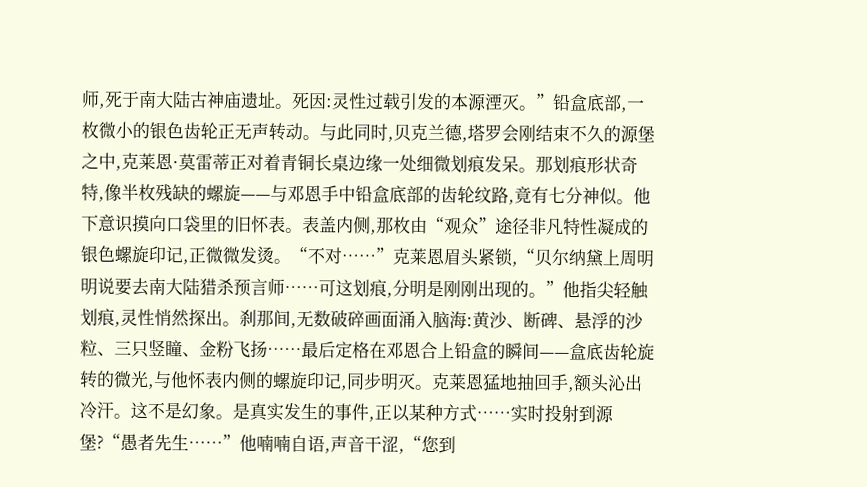师,死于南大陆古神庙遗址。死因:灵性过载引发的本源湮灭。”铅盒底部,一枚微小的银色齿轮正无声转动。与此同时,贝克兰德,塔罗会刚结束不久的源堡之中,克莱恩·莫雷蒂正对着青铜长桌边缘一处细微划痕发呆。那划痕形状奇特,像半枚残缺的螺旋——与邓恩手中铅盒底部的齿轮纹路,竟有七分神似。他下意识摸向口袋里的旧怀表。表盖内侧,那枚由“观众”途径非凡特性凝成的银色螺旋印记,正微微发烫。“不对……”克莱恩眉头紧锁,“贝尔纳黛上周明明说要去南大陆猎杀预言师……可这划痕,分明是刚刚出现的。”他指尖轻触划痕,灵性悄然探出。刹那间,无数破碎画面涌入脑海:黄沙、断碑、悬浮的沙粒、三只竖瞳、金粉飞扬……最后定格在邓恩合上铅盒的瞬间——盒底齿轮旋转的微光,与他怀表内侧的螺旋印记,同步明灭。克莱恩猛地抽回手,额头沁出冷汗。这不是幻象。是真实发生的事件,正以某种方式……实时投射到源堡?“愚者先生……”他喃喃自语,声音干涩,“您到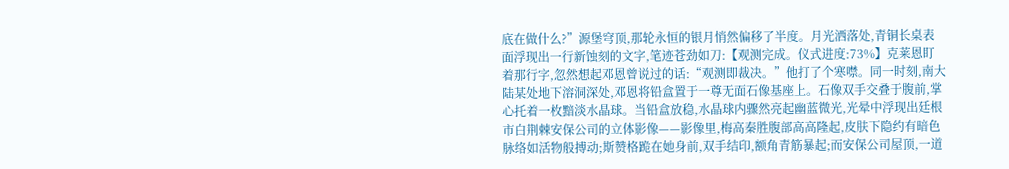底在做什么?”源堡穹顶,那轮永恒的银月悄然偏移了半度。月光洒落处,青铜长桌表面浮现出一行新蚀刻的文字,笔迹苍劲如刀:【观测完成。仪式进度:73%】克莱恩盯着那行字,忽然想起邓恩曾说过的话:“观测即裁决。”他打了个寒噤。同一时刻,南大陆某处地下溶洞深处,邓恩将铅盒置于一尊无面石像基座上。石像双手交叠于腹前,掌心托着一枚黯淡水晶球。当铅盒放稳,水晶球内骤然亮起幽蓝微光,光晕中浮现出廷根市白荆棘安保公司的立体影像——影像里,梅高秦胜腹部高高隆起,皮肤下隐约有暗色脉络如活物般搏动;斯赞格跪在她身前,双手结印,额角青筋暴起;而安保公司屋顶,一道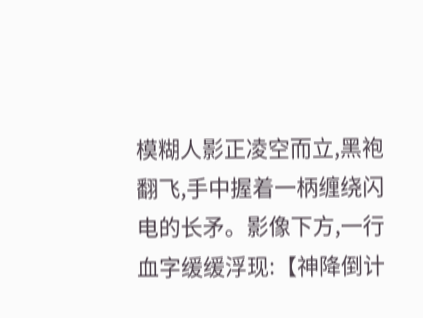模糊人影正凌空而立,黑袍翻飞,手中握着一柄缠绕闪电的长矛。影像下方,一行血字缓缓浮现:【神降倒计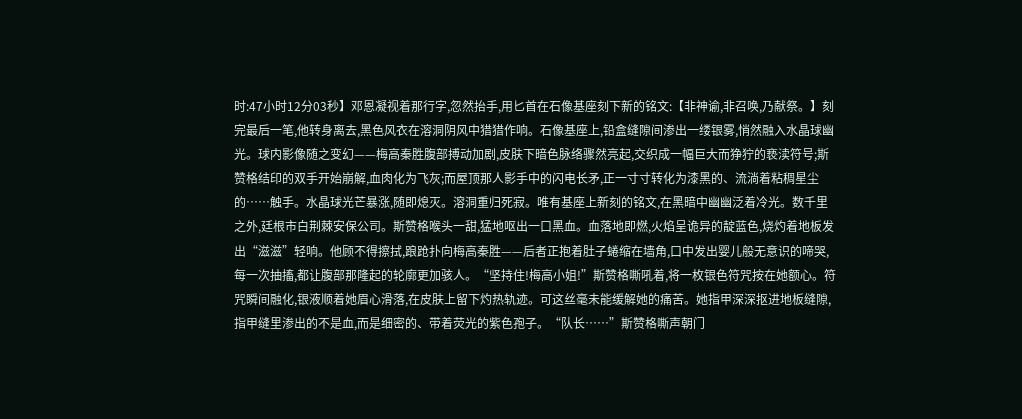时:47小时12分03秒】邓恩凝视着那行字,忽然抬手,用匕首在石像基座刻下新的铭文:【非神谕,非召唤,乃献祭。】刻完最后一笔,他转身离去,黑色风衣在溶洞阴风中猎猎作响。石像基座上,铅盒缝隙间渗出一缕银雾,悄然融入水晶球幽光。球内影像随之变幻——梅高秦胜腹部搏动加剧,皮肤下暗色脉络骤然亮起,交织成一幅巨大而狰狞的亵渎符号;斯赞格结印的双手开始崩解,血肉化为飞灰;而屋顶那人影手中的闪电长矛,正一寸寸转化为漆黑的、流淌着粘稠星尘的……触手。水晶球光芒暴涨,随即熄灭。溶洞重归死寂。唯有基座上新刻的铭文,在黑暗中幽幽泛着冷光。数千里之外,廷根市白荆棘安保公司。斯赞格喉头一甜,猛地呕出一口黑血。血落地即燃,火焰呈诡异的靛蓝色,烧灼着地板发出“滋滋”轻响。他顾不得擦拭,踉跄扑向梅高秦胜——后者正抱着肚子蜷缩在墙角,口中发出婴儿般无意识的啼哭,每一次抽搐,都让腹部那隆起的轮廓更加骇人。“坚持住!梅高小姐!”斯赞格嘶吼着,将一枚银色符咒按在她额心。符咒瞬间融化,银液顺着她眉心滑落,在皮肤上留下灼热轨迹。可这丝毫未能缓解她的痛苦。她指甲深深抠进地板缝隙,指甲缝里渗出的不是血,而是细密的、带着荧光的紫色孢子。“队长……”斯赞格嘶声朝门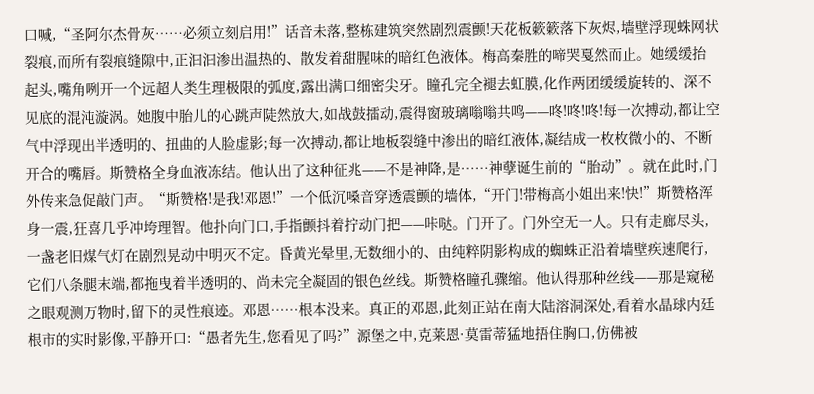口喊,“圣阿尔杰骨灰……必须立刻启用!”话音未落,整栋建筑突然剧烈震颤!天花板簌簌落下灰烬,墙壁浮现蛛网状裂痕,而所有裂痕缝隙中,正汩汩渗出温热的、散发着甜腥味的暗红色液体。梅高秦胜的啼哭戛然而止。她缓缓抬起头,嘴角咧开一个远超人类生理极限的弧度,露出满口细密尖牙。瞳孔完全褪去虹膜,化作两团缓缓旋转的、深不见底的混沌漩涡。她腹中胎儿的心跳声陡然放大,如战鼓擂动,震得窗玻璃嗡嗡共鸣——咚!咚!咚!每一次搏动,都让空气中浮现出半透明的、扭曲的人脸虚影;每一次搏动,都让地板裂缝中渗出的暗红液体,凝结成一枚枚微小的、不断开合的嘴唇。斯赞格全身血液冻结。他认出了这种征兆——不是神降,是……神孽诞生前的“胎动”。就在此时,门外传来急促敲门声。“斯赞格!是我!邓恩!”一个低沉嗓音穿透震颤的墙体,“开门!带梅高小姐出来!快!”斯赞格浑身一震,狂喜几乎冲垮理智。他扑向门口,手指颤抖着拧动门把——咔哒。门开了。门外空无一人。只有走廊尽头,一盏老旧煤气灯在剧烈晃动中明灭不定。昏黄光晕里,无数细小的、由纯粹阴影构成的蜘蛛正沿着墙壁疾速爬行,它们八条腿末端,都拖曳着半透明的、尚未完全凝固的银色丝线。斯赞格瞳孔骤缩。他认得那种丝线——那是窥秘之眼观测万物时,留下的灵性痕迹。邓恩……根本没来。真正的邓恩,此刻正站在南大陆溶洞深处,看着水晶球内廷根市的实时影像,平静开口:“愚者先生,您看见了吗?”源堡之中,克莱恩·莫雷蒂猛地捂住胸口,仿佛被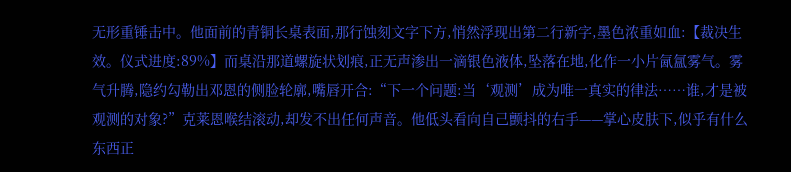无形重锤击中。他面前的青铜长桌表面,那行蚀刻文字下方,悄然浮现出第二行新字,墨色浓重如血:【裁决生效。仪式进度:89%】而桌沿那道螺旋状划痕,正无声渗出一滴银色液体,坠落在地,化作一小片氤氲雾气。雾气升腾,隐约勾勒出邓恩的侧脸轮廓,嘴唇开合:“下一个问题:当‘观测’成为唯一真实的律法……谁,才是被观测的对象?”克莱恩喉结滚动,却发不出任何声音。他低头看向自己颤抖的右手——掌心皮肤下,似乎有什么东西正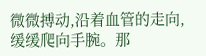微微搏动,沿着血管的走向,缓缓爬向手腕。那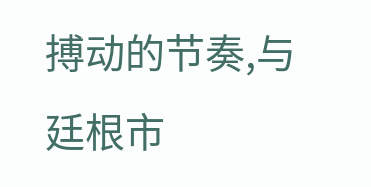搏动的节奏,与廷根市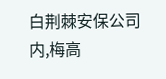白荆棘安保公司内,梅高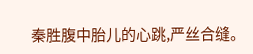秦胜腹中胎儿的心跳,严丝合缝。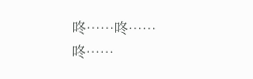咚……咚……咚……